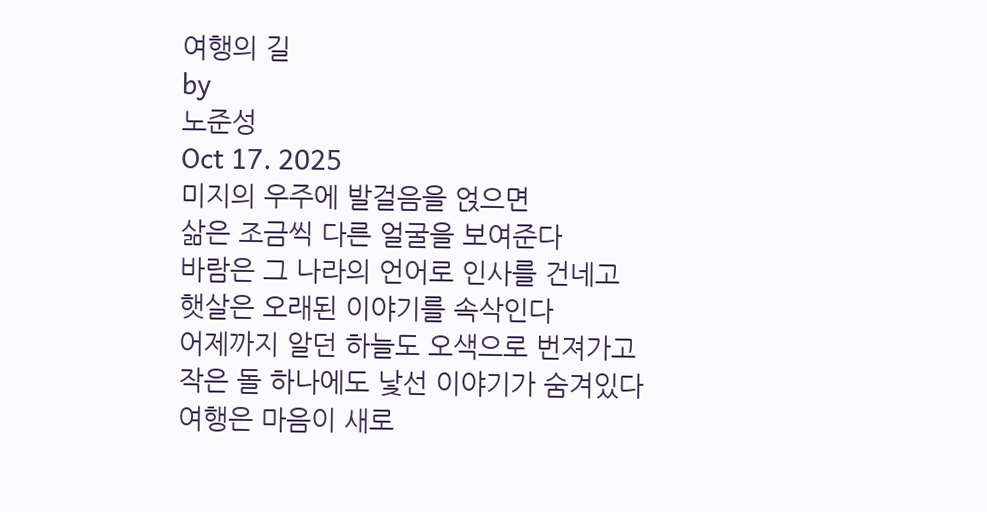여행의 길
by
노준성
Oct 17. 2025
미지의 우주에 발걸음을 얹으면
삶은 조금씩 다른 얼굴을 보여준다
바람은 그 나라의 언어로 인사를 건네고
햇살은 오래된 이야기를 속삭인다
어제까지 알던 하늘도 오색으로 번져가고
작은 돌 하나에도 낯선 이야기가 숨겨있다
여행은 마음이 새로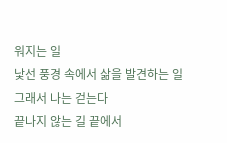워지는 일
낯선 풍경 속에서 삶을 발견하는 일
그래서 나는 걷는다
끝나지 않는 길 끝에서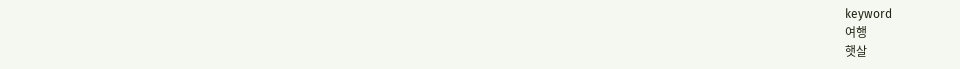keyword
여행
햇살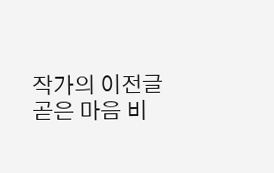작가의 이전글
곧은 마음 비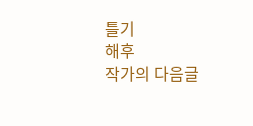틀기
해후
작가의 다음글